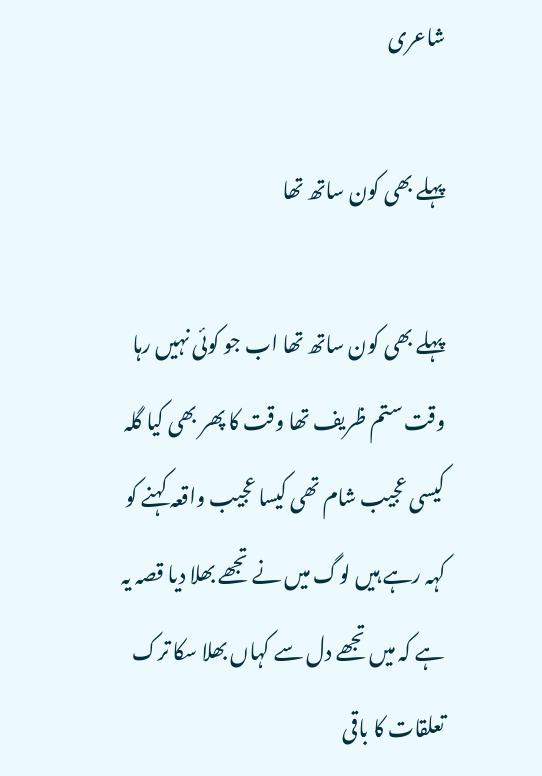شاعری

پہلے بھی کون ساتھ تھا

پہلے بھی کون ساتھ تھا اب جو کوئی نہیں رہا وقت ستم ظریف تھا وقت کا پھر بھی کیا گلہ کیسی عجیب شام تھی کیسا عجیب واقعہ کہنے کو کہہ رہے ہیں لوگ میں نے تجھے بھلا دیا قصہ یہ ہے کہ میں تجھے دل سے کہاں بھلا سکا ترک تعلقات کا باقی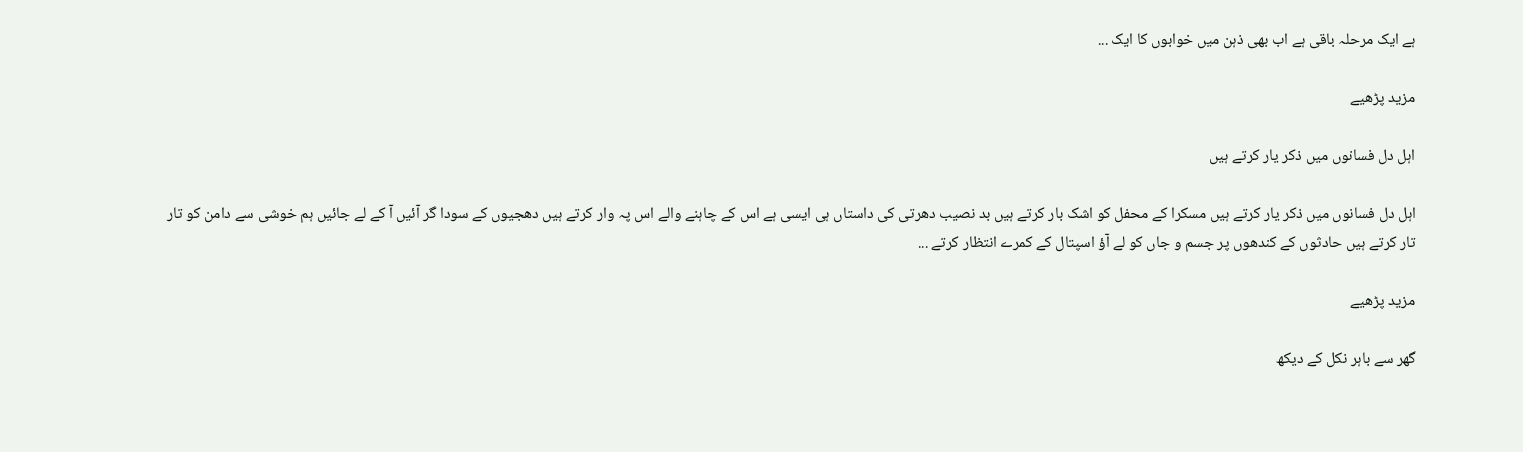ہے ایک مرحلہ باقی ہے اب بھی ذہن میں خوابوں کا ایک ...

مزید پڑھیے

اہل دل فسانوں میں ذکر یار کرتے ہیں

اہل دل فسانوں میں ذکر یار کرتے ہیں مسکرا کے محفل کو اشک بار کرتے ہیں بد نصیب دھرتی کی داستاں ہی ایسی ہے اس کے چاہنے والے اس پہ وار کرتے ہیں دھجیوں کے سودا گر آئیں آ کے لے جائیں ہم خوشی سے دامن کو تار تار کرتے ہیں حادثوں کے کندھوں پر جسم و جاں کو لے آؤ اسپتال کے کمرے انتظار کرتے ...

مزید پڑھیے

گھر سے باہر نکل کے دیکھ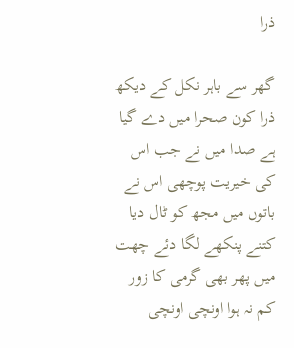ذرا

گھر سے باہر نکل کے دیکھ ذرا کون صحرا میں دے گیا ہے صدا میں نے جب اس کی خیریت پوچھی اس نے باتوں میں مجھ کو ٹال دیا کتنے پنکھے لگا دئے چھت میں پھر بھی گرمی کا زور کم نہ ہوا اونچی اونچی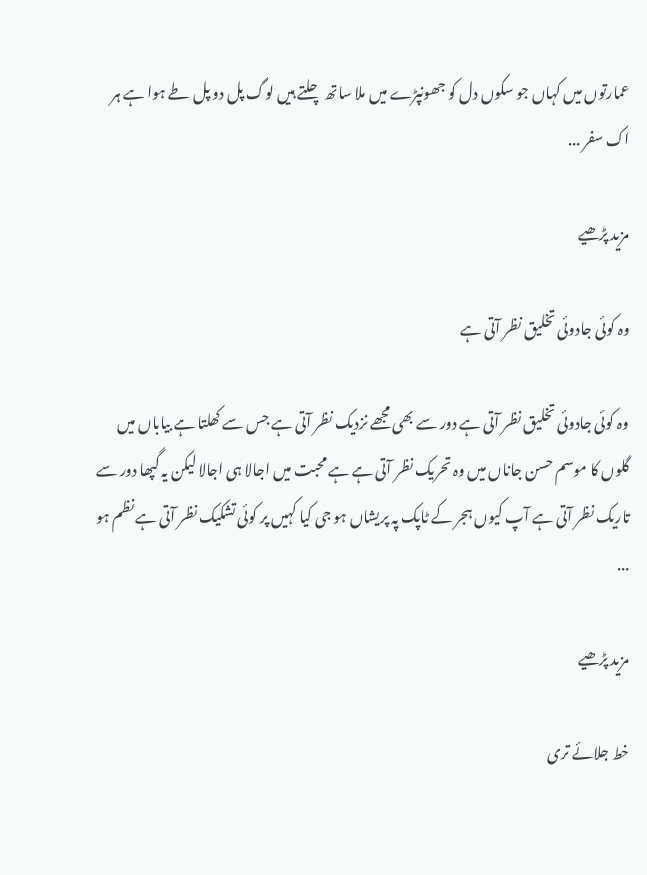عمارتوں میں کہاں جو سکوں دل کو جھونپڑے میں ملا ساتھ چلتے ہیں لوگ پل دو پل طے ہوا ہے ہر اک سفر ...

مزید پڑھیے

وہ کوئی جادوئی تخلیق نظر آتی ہے

وہ کوئی جادوئی تخلیق نظر آتی ہے دور سے بھی مجھے نزدیک نظر آتی ہے جس سے کھلتا ہے بیاباں میں گلوں کا موسم حسن جاناں میں وہ تحریک نظر آتی ہے ہے محبت میں اجالا ہی اجالا لیکن یہ گپھا دور سے تاریک نظر آتی ہے آپ کیوں ہجر کے ٹاپک پہ پریشاں ہو جی کیا کہیں پر کوئی تشکیک نظر آتی ہے نظم ہو ...

مزید پڑھیے

خط جلائے تری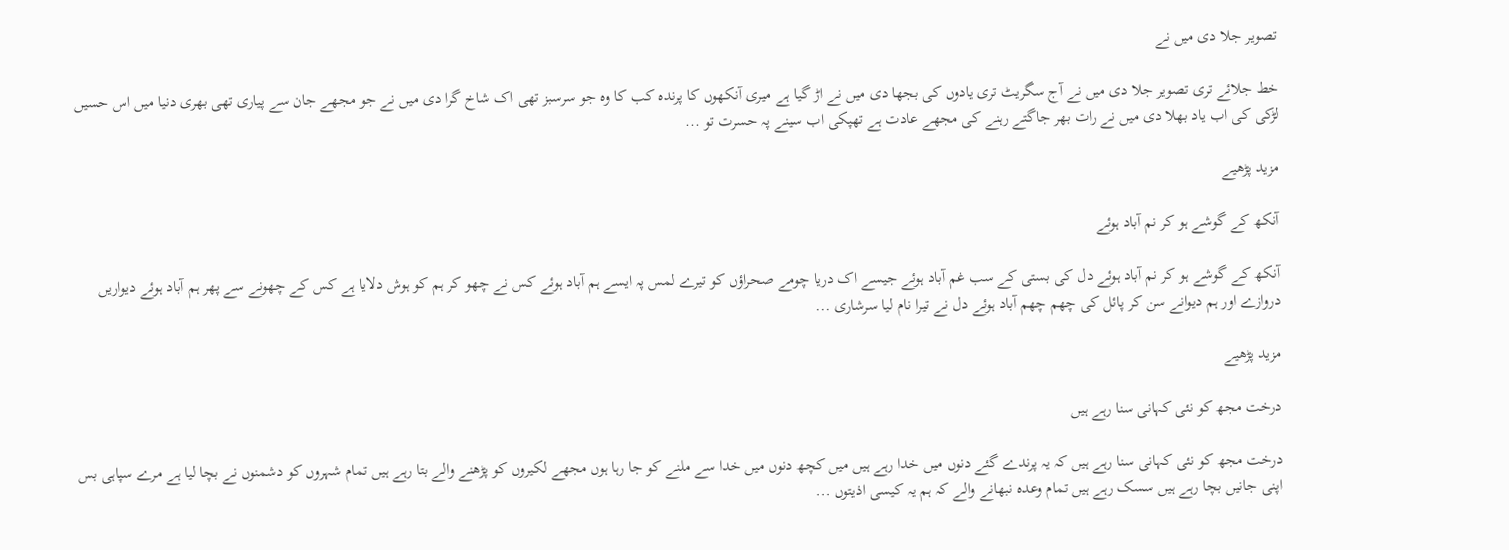تصویر جلا دی میں نے

خط جلائے تری تصویر جلا دی میں نے آج سگریٹ تری یادوں کی بجھا دی میں نے اڑ گیا ہے میری آنکھوں کا پرندہ کب کا وہ جو سرسبز تھی اک شاخ گرا دی میں نے جو مجھے جان سے پیاری تھی بھری دنیا میں اس حسیں لڑکی کی اب یاد بھلا دی میں نے رات بھر جاگتے رہنے کی مجھے عادت ہے تھپکی اب سینے پہ حسرت تو ...

مزید پڑھیے

آنکھ کے گوشے ہو کر نم آباد ہوئے

آنکھ کے گوشے ہو کر نم آباد ہوئے دل کی بستی کے سب غم آباد ہوئے جیسے اک دریا چومے صحراؤں کو تیرے لمس پہ ایسے ہم آباد ہوئے کس نے چھو کر ہم کو ہوش دلایا ہے کس کے چھونے سے پھر ہم آباد ہوئے دیواریں دروازے اور ہم دیوانے سن کر پائل کی چھم چھم آباد ہوئے دل نے تیرا نام لیا سرشاری ...

مزید پڑھیے

درخت مجھ کو نئی کہانی سنا رہے ہیں

درخت مجھ کو نئی کہانی سنا رہے ہیں کہ یہ پرندے گئے دنوں میں خدا رہے ہیں میں کچھ دنوں میں خدا سے ملنے کو جا رہا ہوں مجھے لکیروں کو پڑھنے والے بتا رہے ہیں تمام شہروں کو دشمنوں نے بچا لیا ہے مرے سپاہی بس اپنی جانیں بچا رہے ہیں سسک رہے ہیں تمام وعدہ نبھانے والے کہ ہم یہ کیسی اذیتوں ...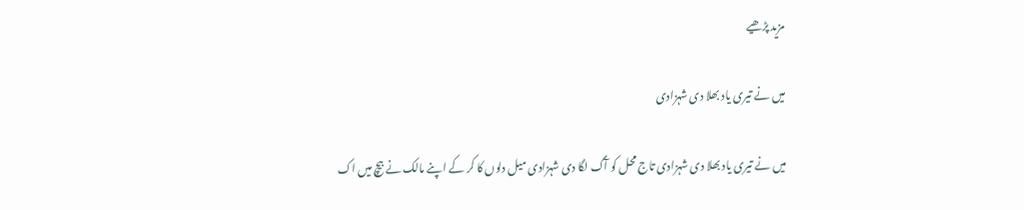مزید پڑھیے

میں نے تیری یاد بھلا دی شہزادی

میں نے تیری یاد بھلا دی شہزادی تاج محل کو آگ لگا دی شہزادی میل دلوں کا کر کے اپنے مالک نے بیچ میں اک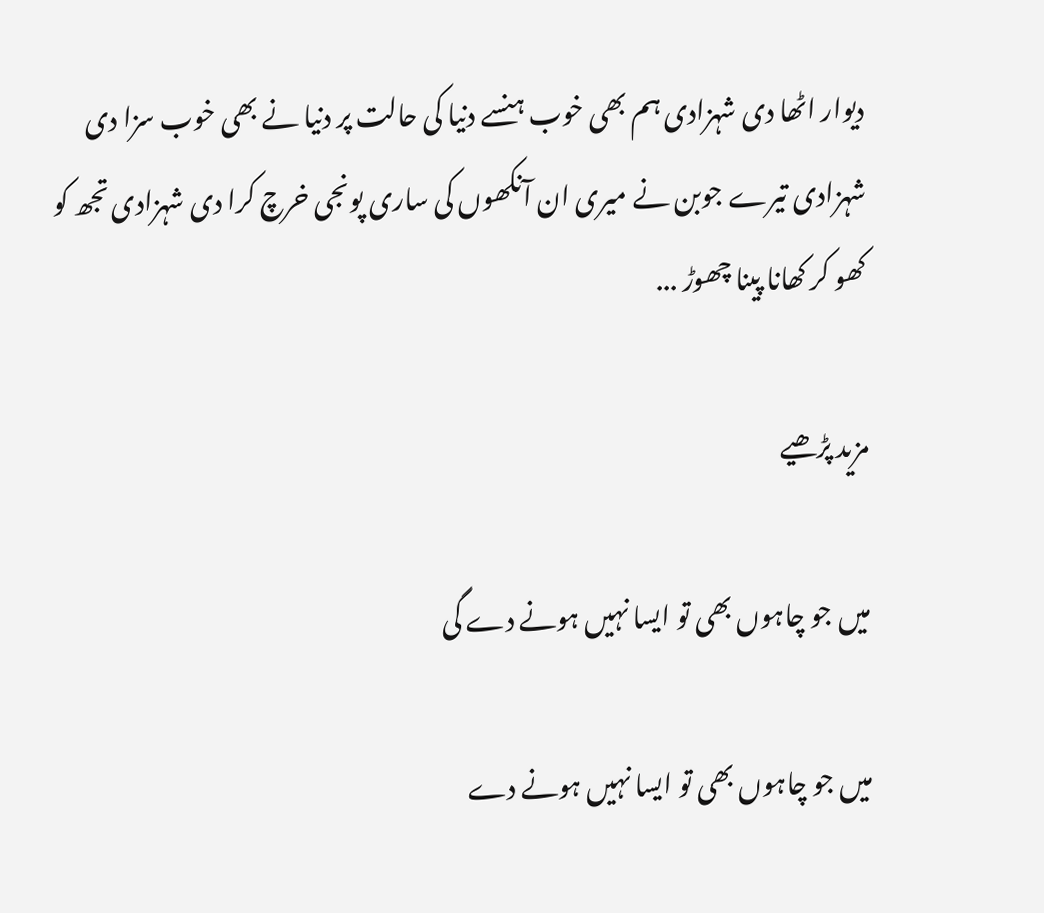دیوار اٹھا دی شہزادی ہم بھی خوب ہنسے دنیا کی حالت پر دنیا نے بھی خوب سزا دی شہزادی تیرے جوبن نے میری ان آنکھوں کی ساری پونجی خرچ کرا دی شہزادی تجھ کو کھو کر کھانا پینا چھوڑ ...

مزید پڑھیے

میں جو چاہوں بھی تو ایسا نہیں ہونے دے گی

میں جو چاہوں بھی تو ایسا نہیں ہونے دے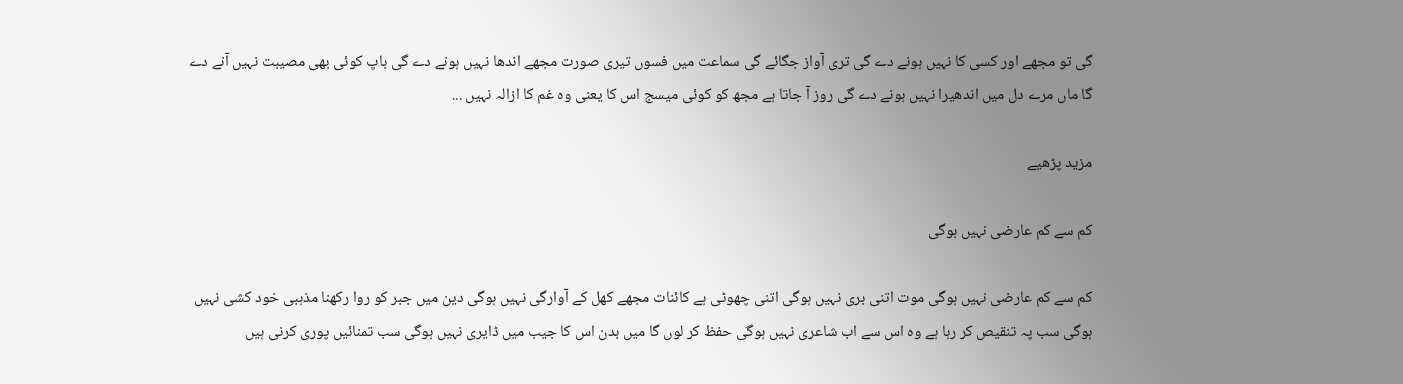گی تو مجھے اور کسی کا نہیں ہونے دے گی تری آواز جگائے گی سماعت میں فسوں تیری صورت مجھے اندھا نہیں ہونے دے گی باپ کوئی بھی مصیبت نہیں آنے دے گا ماں مرے دل میں اندھیرا نہیں ہونے دے گی روز آ جاتا ہے مجھ کو کوئی میسج اس کا یعنی وہ غم کا ازالہ نہیں ...

مزید پڑھیے

کم سے کم عارضی نہیں ہوگی

کم سے کم عارضی نہیں ہوگی موت اتنی بری نہیں ہوگی اتنی چھوٹی ہے کائنات مجھے کھل کے آوارگی نہیں ہوگی دین میں جبر کو روا رکھنا مذہبی خود کشی نہیں ہوگی سب پہ تنقیص کر رہا ہے وہ اس سے اب شاعری نہیں ہوگی حفظ کر لوں گا میں بدن اس کا جیب میں ڈایری نہیں ہوگی سب تمنائیں پوری کرنی ہیں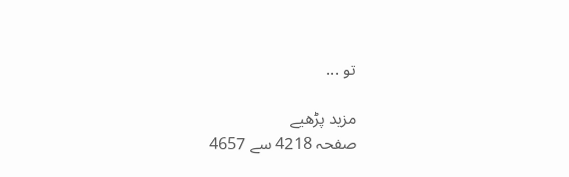تو ...

مزید پڑھیے
صفحہ 4218 سے 4657